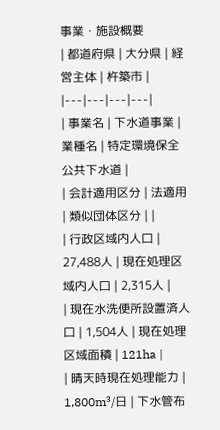事業・施設概要
| 都道府県 | 大分県 | 経営主体 | 杵築市 |
|---|---|---|---|
| 事業名 | 下水道事業 | 業種名 | 特定環境保全公共下水道 |
| 会計適用区分 | 法適用 | 類似団体区分 | |
| 行政区域内人口 | 27,488人 | 現在処理区域内人口 | 2,315人 |
| 現在水洗便所設置済人口 | 1,504人 | 現在処理区域面積 | 121ha |
| 晴天時現在処理能力 | 1,800m³/日 | 下水管布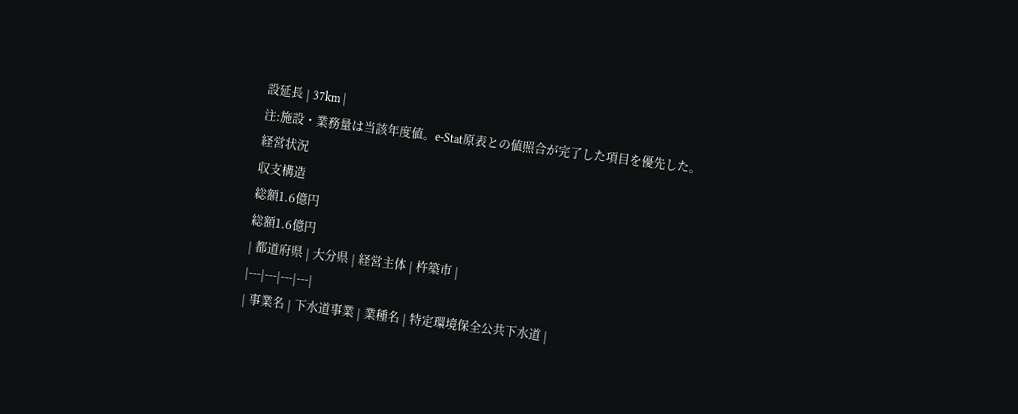設延長 | 37km |
注:施設・業務量は当該年度値。e-Stat原表との値照合が完了した項目を優先した。
経営状況
収支構造
総額1.6億円
総額1.6億円
| 都道府県 | 大分県 | 経営主体 | 杵築市 |
|---|---|---|---|
| 事業名 | 下水道事業 | 業種名 | 特定環境保全公共下水道 |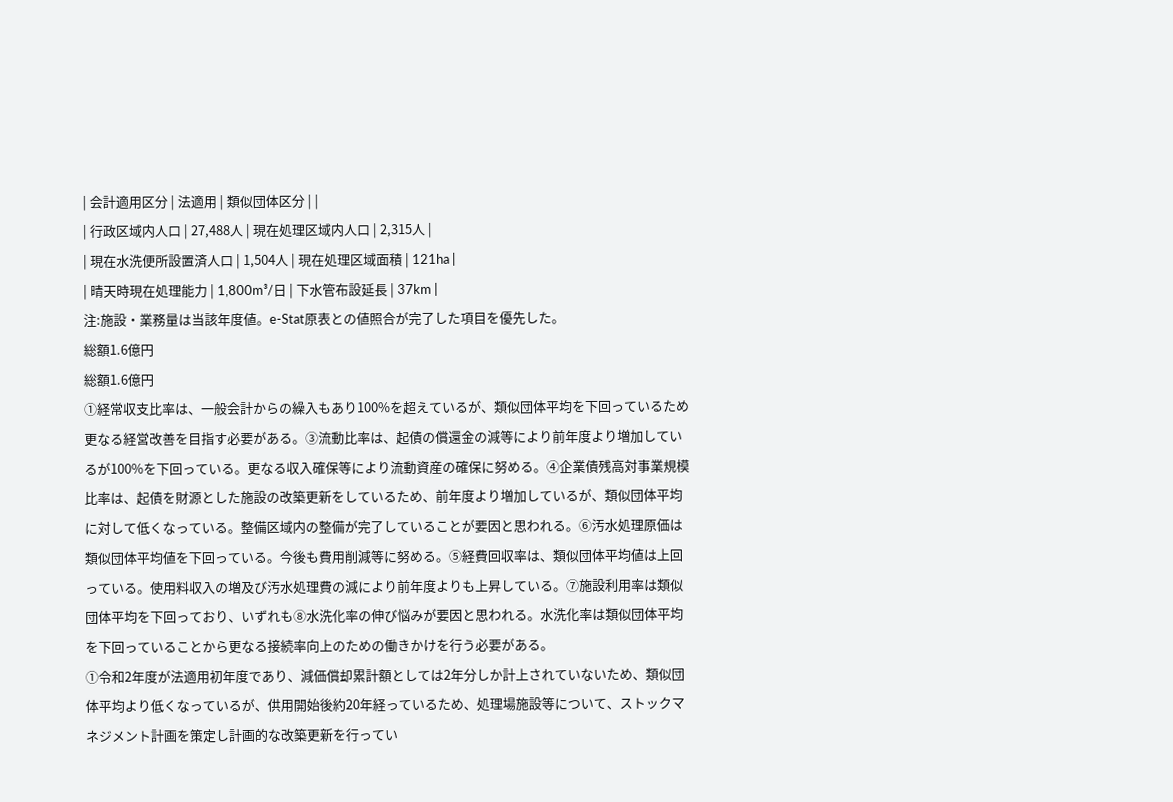| 会計適用区分 | 法適用 | 類似団体区分 | |
| 行政区域内人口 | 27,488人 | 現在処理区域内人口 | 2,315人 |
| 現在水洗便所設置済人口 | 1,504人 | 現在処理区域面積 | 121ha |
| 晴天時現在処理能力 | 1,800m³/日 | 下水管布設延長 | 37km |
注:施設・業務量は当該年度値。e-Stat原表との値照合が完了した項目を優先した。
総額1.6億円
総額1.6億円
①経常収支比率は、一般会計からの繰入もあり100%を超えているが、類似団体平均を下回っているため更なる経営改善を目指す必要がある。③流動比率は、起債の償還金の減等により前年度より増加しているが100%を下回っている。更なる収入確保等により流動資産の確保に努める。④企業債残高対事業規模比率は、起債を財源とした施設の改築更新をしているため、前年度より増加しているが、類似団体平均に対して低くなっている。整備区域内の整備が完了していることが要因と思われる。⑥汚水処理原価は類似団体平均値を下回っている。今後も費用削減等に努める。⑤経費回収率は、類似団体平均値は上回っている。使用料収入の増及び汚水処理費の減により前年度よりも上昇している。⑦施設利用率は類似団体平均を下回っており、いずれも⑧水洗化率の伸び悩みが要因と思われる。水洗化率は類似団体平均を下回っていることから更なる接続率向上のための働きかけを行う必要がある。
①令和2年度が法適用初年度であり、減価償却累計額としては2年分しか計上されていないため、類似団体平均より低くなっているが、供用開始後約20年経っているため、処理場施設等について、ストックマネジメント計画を策定し計画的な改築更新を行ってい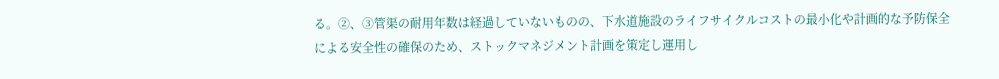る。②、③管渠の耐用年数は経過していないものの、下水道施設のライフサイクルコストの最小化や計画的な予防保全による安全性の確保のため、ストックマネジメント計画を策定し運用し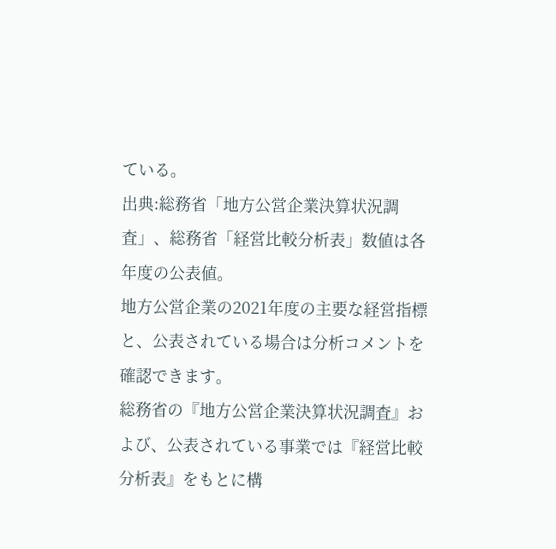ている。
出典:総務省「地方公営企業決算状況調査」、総務省「経営比較分析表」数値は各年度の公表値。
地方公営企業の2021年度の主要な経営指標と、公表されている場合は分析コメントを確認できます。
総務省の『地方公営企業決算状況調査』および、公表されている事業では『経営比較分析表』をもとに構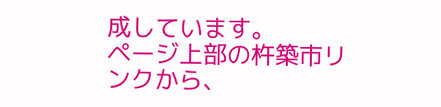成しています。
ページ上部の杵築市リンクから、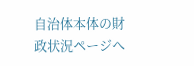自治体本体の財政状況ページへ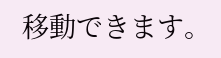移動できます。